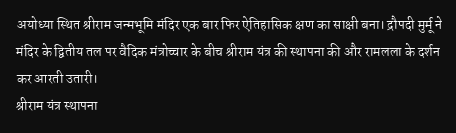अयोध्या स्थित श्रीराम जन्मभूमि मंदिर एक बार फिर ऐतिहासिक क्षण का साक्षी बना। द्रौपदी मुर्मू ने मंदिर के द्वितीय तल पर वैदिक मंत्रोच्चार के बीच श्रीराम यंत्र की स्थापना की और रामलला के दर्शन कर आरती उतारी।
श्रीराम यंत्र स्थापना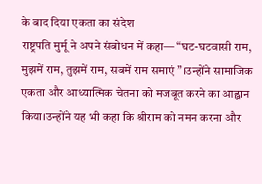के बाद दिया एकता का संदेश
राष्ट्रपति मुर्मू ने अपने संबोधन में कहा— “घट-घटवासी राम, मुझमें राम, तुझमें राम, सबमें राम समाएं”।उन्होंने सामाजिक एकता और आध्यात्मिक चेतना को मजबूत करने का आह्वान किया।उन्होंने यह भी कहा कि श्रीराम को नमन करना और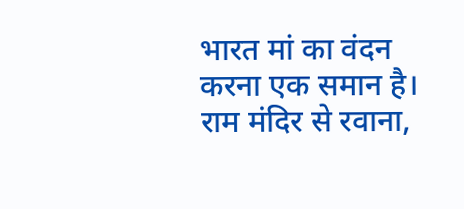भारत मां का वंदन करना एक समान है।
राम मंदिर से रवाना,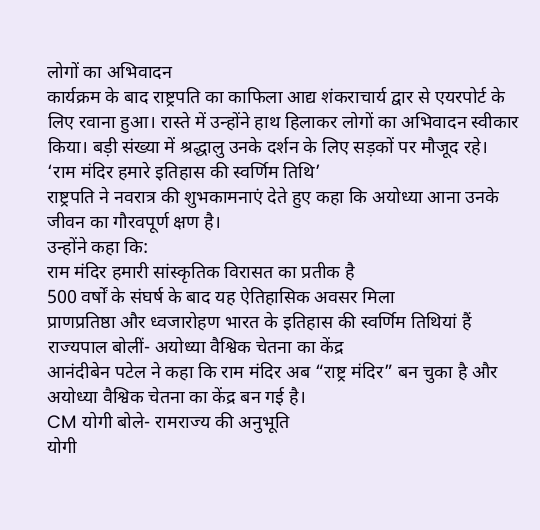लोगों का अभिवादन
कार्यक्रम के बाद राष्ट्रपति का काफिला आद्य शंकराचार्य द्वार से एयरपोर्ट के लिए रवाना हुआ। रास्ते में उन्होंने हाथ हिलाकर लोगों का अभिवादन स्वीकार किया। बड़ी संख्या में श्रद्धालु उनके दर्शन के लिए सड़कों पर मौजूद रहे।
‘राम मंदिर हमारे इतिहास की स्वर्णिम तिथि’
राष्ट्रपति ने नवरात्र की शुभकामनाएं देते हुए कहा कि अयोध्या आना उनके जीवन का गौरवपूर्ण क्षण है।
उन्होंने कहा कि:
राम मंदिर हमारी सांस्कृतिक विरासत का प्रतीक है
500 वर्षों के संघर्ष के बाद यह ऐतिहासिक अवसर मिला
प्राणप्रतिष्ठा और ध्वजारोहण भारत के इतिहास की स्वर्णिम तिथियां हैं
राज्यपाल बोलीं- अयोध्या वैश्विक चेतना का केंद्र
आनंदीबेन पटेल ने कहा कि राम मंदिर अब “राष्ट्र मंदिर” बन चुका है और अयोध्या वैश्विक चेतना का केंद्र बन गई है।
CM योगी बोले- रामराज्य की अनुभूति
योगी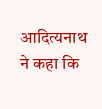आदित्यनाथ ने कहा कि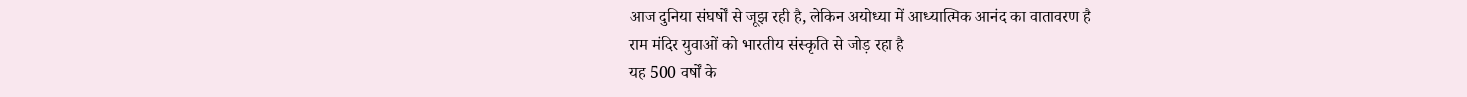आज दुनिया संघर्षों से जूझ रही है, लेकिन अयोध्या में आध्यात्मिक आनंद का वातावरण है
राम मंदिर युवाओं को भारतीय संस्कृति से जोड़ रहा है
यह 500 वर्षों के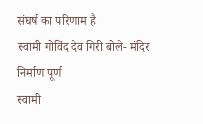संघर्ष का परिणाम है
स्वामी गोविंद देव गिरी बोले- मंदिर निर्माण पूर्ण
स्वामी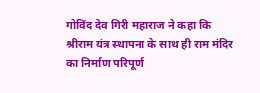गोविंद देव गिरी महाराज ने कहा कि श्रीराम यंत्र स्थापना के साथ ही राम मंदिर का निर्माण परिपूर्ण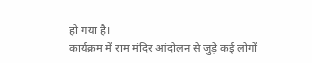हो गया है।
कार्यक्रम में राम मंदिर आंदोलन से जुड़े कई लोगों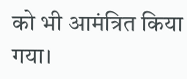को भी आमंत्रित किया गया।